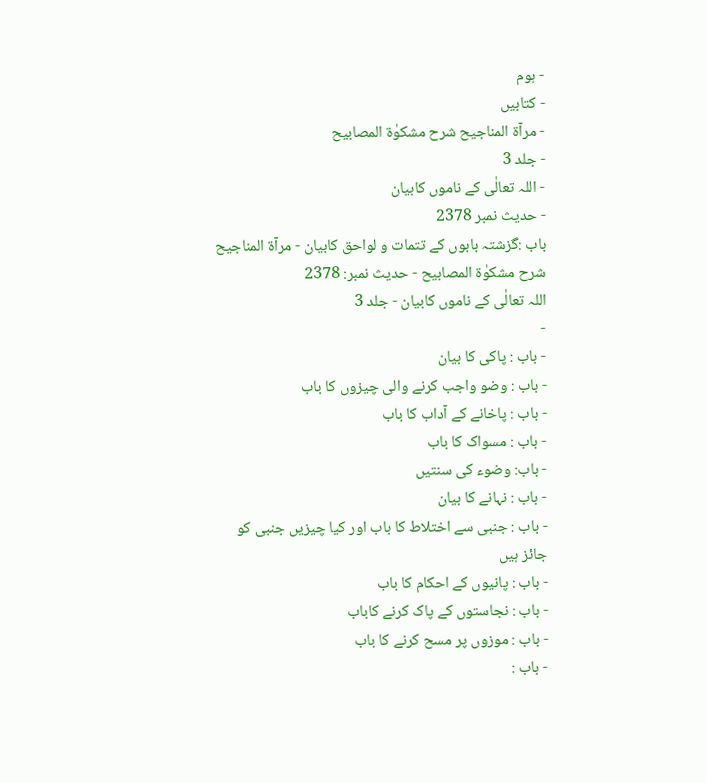- ہوم
- کتابیں
- مرآۃ المناجیح شرح مشکوٰۃ المصابیح
- جلد 3
- اللہ تعالٰی کے ناموں کابیان
- حدیث نمبر 2378
باب :گزشتہ بابوں کے تتمات و لواحق کابیان - مرآۃ المناجیح شرح مشکوٰۃ المصابیح - حدیث نمبر: 2378
اللہ تعالٰی کے ناموں کابیان - جلد 3
-
- باب : پاکی کا بیان
- باب : وضو واجب کرنے والی چیزوں کا باب
- باب : پاخانے کے آداب کا باب
- باب : مسواک کا باب
- باب: وضوء کی سنتیں
- باب : نہانے کا بیان
- باب : جنبی سے اختلاط کا باب اور کیا چیزیں جنبی کو جائز ہیں
- باب : پانیوں کے احکام کا باب
- باب : نجاستوں کے پاک کرنے کاباب
- باب : موزوں پر مسح کرنے کا باب
- باب :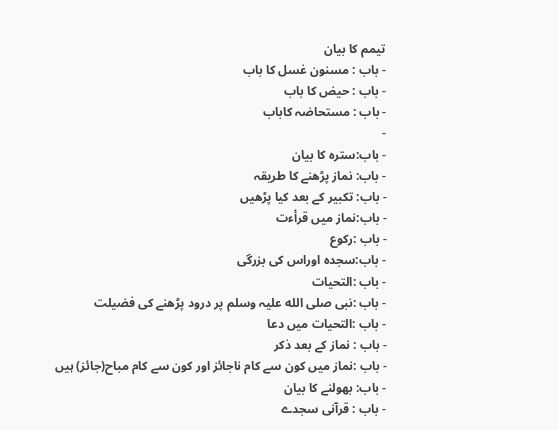تیمم کا بیان
- باب : مسنون غسل کا باب
- باب : حیض کا باب
- باب : مستحاضہ کاباب
-
- باب:سترہ کا بیان
- باب: نماز پڑھنے کا طریقہ
- باب: تکبیر کے بعد کیا پڑھیں
- باب:نماز میں قرأءت
- باب :رکوع
- باب:سجدہ اوراس کی بزرگی
- باب :التحیات
- باب :نبی صلی الله علیہ وسلم پر درود پڑھنے کی فضیلت
- باب :التحیات میں دعا
- باب : نماز کے بعد ذکر
- باب :نماز میں کون سے کام ناجائز اور کون سے کام مباح(جائز) ہیں
- باب: بھولنے کا بیان
- باب : قرآنی سجدے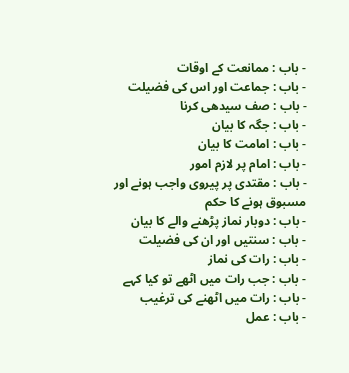- باب : ممانعت کے اوقات
- باب : جماعت اور اس کی فضیلت
- باب : صف سیدھی کرنا
- باب : جگہ کا بیان
- باب : امامت کا بیان
- باب : امام پر لازم امور
- باب : مقتدی پر پیروی واجب ہونے اور مسبوق ہونے كا حکم
- باب : دوبار نماز پڑھنے والے کا بیان
- باب : سنتیں اور ان کی فضیلت
- باب : رات کی نماز
- باب : جب رات میں اٹھے تو کیا کہے
- باب : رات میں اٹھنے کی ترغیب
- باب : عمل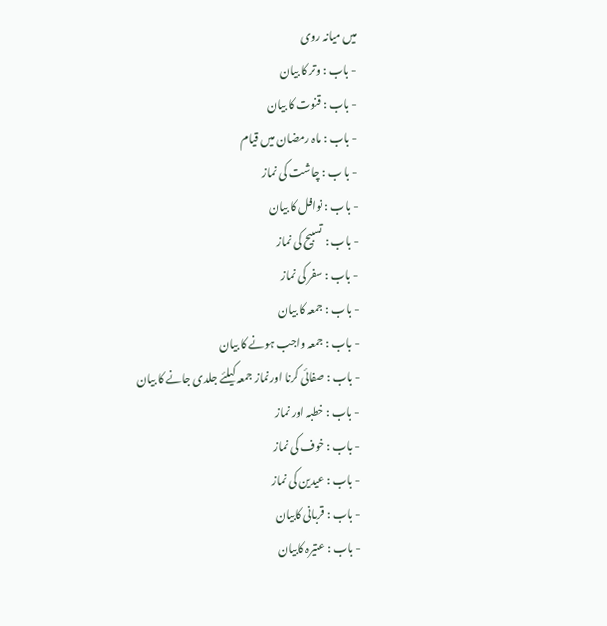میں میانہ روی
- باب : وتر کا بیان
- باب : قنوت کا بیان
- باب : ماہ رمضان میں قیام
- با ب : چاشت کی نماز
- باب : نوافل کا بیان
- باب : تسبیح کی نماز
- باب : سفر کی نماز
- باب : جمعہ کا بیان
- باب : جمعہ واجب ہونے کا بیان
- باب : صفائی کرنا اورنماز جمعہ کیلئے جلدی جانے کا بیان
- باب : خطبہ اور نماز
- باب : خوف کی نماز
- باب : عیدین کی نماز
- باب : قربانی کابيان
- باب : عتیرہ کابیان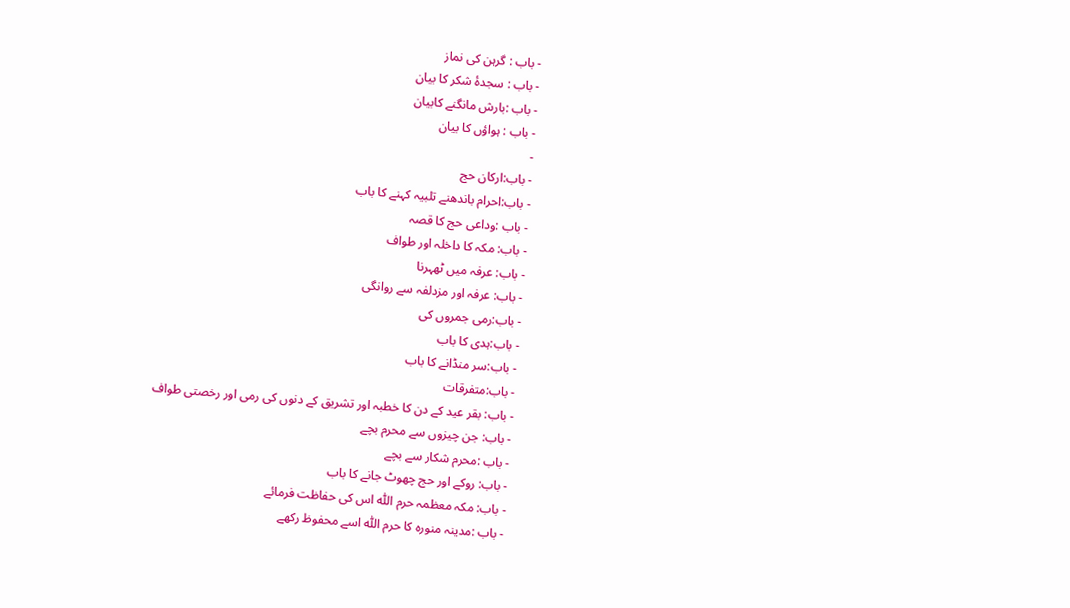- باب : گرہن کی نماز
- باب : سجدۂ شکر کا بیان
- باب :بارش مانگنے کابیان
- باب : ہواؤں کا بیان
-
- باب:ارکان حج
- باب:احرام باندھنے تلبیہ کہنے کا باب
- باب :وداعی حج کا قصہ
- باب: مکہ کا داخلہ اور طواف
- باب: عرفہ میں ٹھہرنا
- باب: عرفہ اور مزدلفہ سے روانگی
- باب:رمی جمروں کی
- باب:ہدی کا باب
- باب:سر منڈانے کا باب
- باب:متفرقات
- باب: بقر عید کے دن کا خطبہ اور تشریق کے دنوں کی رمی اور رخصتی طواف
- باب: جن چیزوں سے محرم بچے
- باب :محرم شکار سے بچے
- باب: روکے اور حج چھوٹ جانے کا باب
- باب: مکہ معظمہ حرم اللّٰه اس کی حفاظت فرمائے
- باب :مدینہ منورہ کا حرم اللّٰہ اسے محفوظ رکھے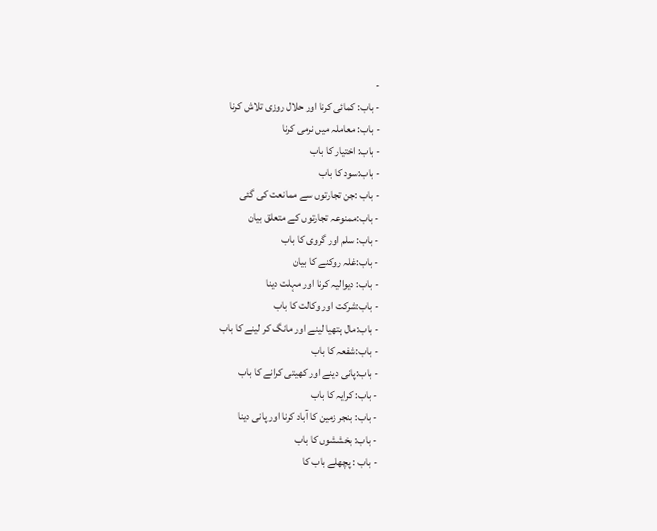-
- باب: کمائی کرنا اور حلال روزی تلاش کرنا
- باب: معاملہ میں نرمی کرنا
- باب: اختیار کا باب
- باب:سود کا باب
- باب :جن تجارتوں سے ممانعت کی گئی
- باب:ممنوعہ تجارتوں کے متعلق بیان
- باب: سلم اور گروی کا باب
- باب:غلہ روکنے کا بیان
- باب: دیوالیہ کرنا اور مہلت دینا
- باب:شرکت اور وکالت کا باب
- باب:مال ہتھیا لینے اور مانگ کر لینے کا باب
- باب:شفعہ کا باب
- باب:پانی دینے اور کھیتی کرانے کا باب
- باب: کرایہ کا باب
- باب: بنجر زمین کا آباد کرنا اور پانی دینا
- باب: بخششوں کا باب
- باب : پچھلے باب کا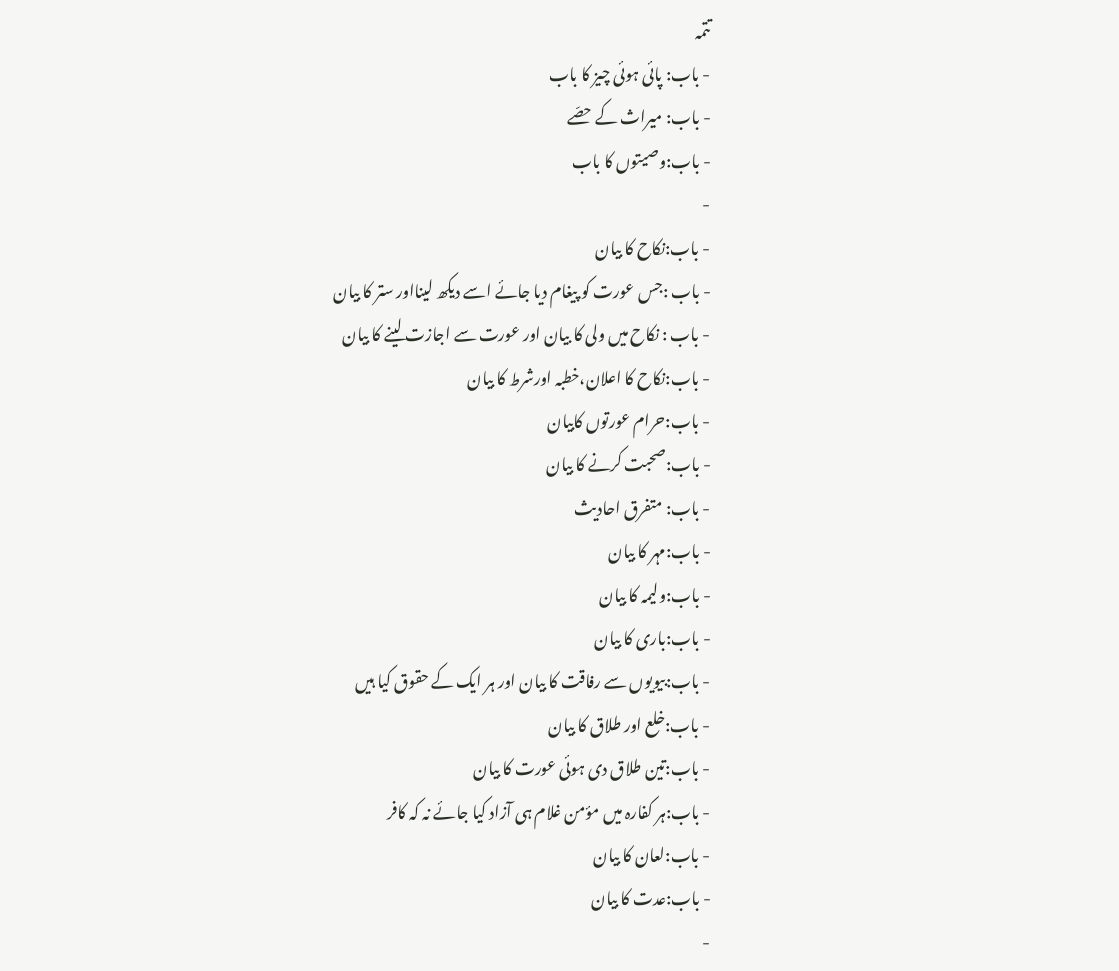تتمہ
- باب: پائی ہوئی چیز کا باب
- باب: میراث کے حصّے
- باب:وصیتوں کا باب
-
- باب:نکاح کا بیان
- باب :جس عورت کو پیغام دیا جائے اسے دیکھ لینااور ستر کا بیان
- باب : نکاح میں ولی کا بیان اور عورت سے اجازت لینے کا بیان
- باب:نکاح کا اعلان،خطبہ اورشرط کا بیان
- باب:حرام عورتوں کابیان
- باب:صحبت کرنے کا بیان
- باب: متفرق احادیث
- باب:مہر کا بیان
- باب:ولیمہ کا بیان
- باب:باری کا بیان
- باب:بیویوں سے رفاقت کا بیان اور ہر ایک کے حقوق کیا ہیں
- باب:خلع اور طلاق کا بیان
- باب:تین طلاق دی ہوئی عورت کا بیان
- باب:ہر کفارہ میں مؤمن غلام ہی آزاد کیا جائے نہ کہ کافر
- باب:لعان کا بیان
- باب:عدت کا بیان
-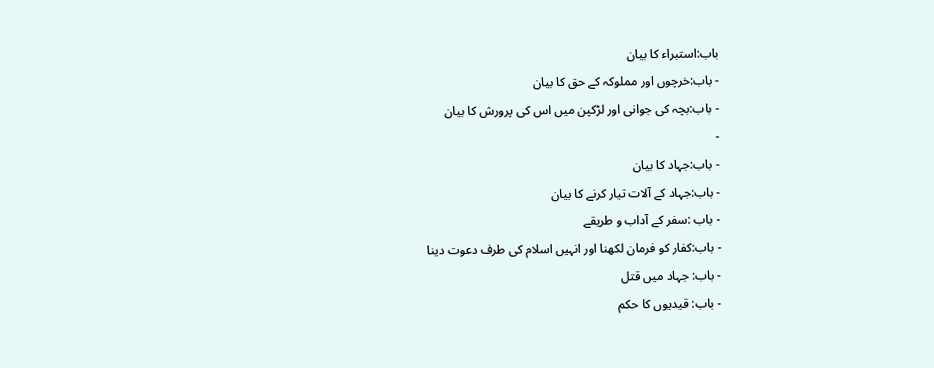باب:استبراء کا بیان
- باب:خرچوں اور مملوکہ کے حق کا بیان
- باب:بچہ کی جوانی اور لڑکپن میں اس کی پرورش کا بیان
-
- باب:جہاد کا بیان
- باب:جہاد کے آلات تیار کرنے کا بیان
- باب :سفر کے آداب و طریقے
- باب:کفار کو فرمان لکھنا اور انہیں اسلام کی طرف دعوت دینا
- باب: جہاد میں قتل
- باب: قیدیوں کا حکم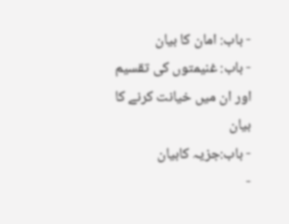- باب: امان کا بیان
- باب: غنیمتوں کی تقسیم اور ان میں خیانت کرنے کا بیان
- باب:جزیہ کابیان
-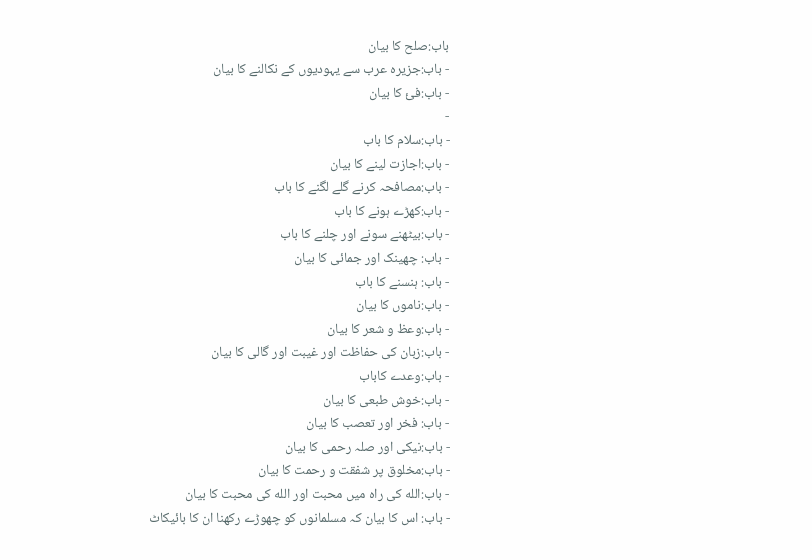باب:صلح کا بیان
- باب:جزیرہ عرب سے یہودیوں کے نکالنے کا بیان
- باب:فئ کا بیان
-
- باب:سلام کا باب
- باب:اجازت لینے کا بیان
- باب:مصافحہ کرنے گلے لگنے کا باب
- باب:کھڑے ہونے کا باب
- باب:بیٹھنے سونے اور چلنے کا باب
- باب: چھینک اور جمائی کا بیان
- باب: ہنسنے کا باب
- باب:ناموں کا بیان
- باب:وعظ و شعر کا بیان
- باب:زبان کی حفاظت اور غیبت اور گالی کا بیان
- باب:وعدے کاباب
- باب:خوش طبعی کا بیان
- باب: فخر اور تعصب کا بیان
- باب:نیکی اور صلہ رحمی کا بیان
- باب:مخلوق پر شفقت و رحمت کا بیان
- باب:الله کی راہ میں محبت اور الله کی محبت کا بیان
- باب: اس کا بیان کہ مسلمانوں کو چھوڑے رکھنا ان کا بائیکاٹ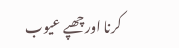کرنا اورچھپے عیوب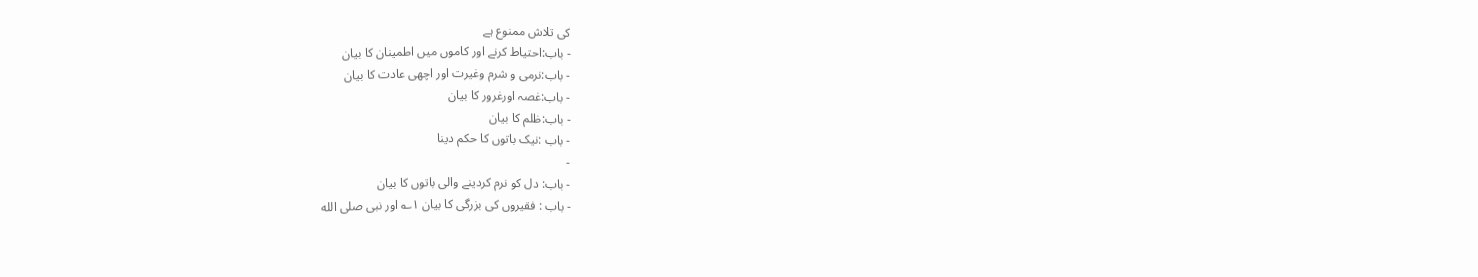کی تلاش ممنوع ہے
- باب:احتیاط کرنے اور کاموں میں اطمینان کا بیان
- باب:نرمی و شرم وغیرت اور اچھی عادت کا بیان
- باب:غصہ اورغرور کا بیان
- باب:ظلم کا بیان
- باب :نیک باتوں کا حکم دینا
-
- باب: دل کو نرم کردینے والی باتوں کا بیان
- باب : فقیروں کی بزرگی کا بیان ۱؎ اور نبی صلی الله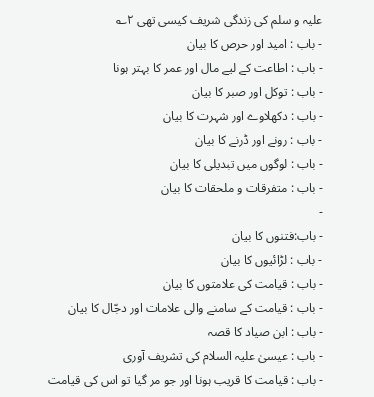علیہ و سلم کی زندگی شریف کیسی تھی ۲؎
- باب : امید اور حرص کا بیان
- باب : اطاعت کے لیے مال اور عمر کا بہتر ہونا
- باب : توکل اور صبر کا بیان
- باب : دکھلاوے اور شہرت کا بیان
- باب : رونے اور ڈرنے کا بیان
- باب : لوگوں میں تبدیلی کا بیان
- باب : متفرقات و ملحقات کا بیان
-
- باب:فتنوں کا بیان
- باب : لڑائیوں کا بیان
- باب : قیامت کی علامتوں کا بیان
- باب : قیامت کے سامنے والی علامات اور دجّال کا بیان
- باب : ابن صیاد کا قصہ
- باب : عیسیٰ علیہ السلام کی تشریف آوری
- باب : قیامت کا قریب ہونا اور جو مر گیا تو اس کی قیامت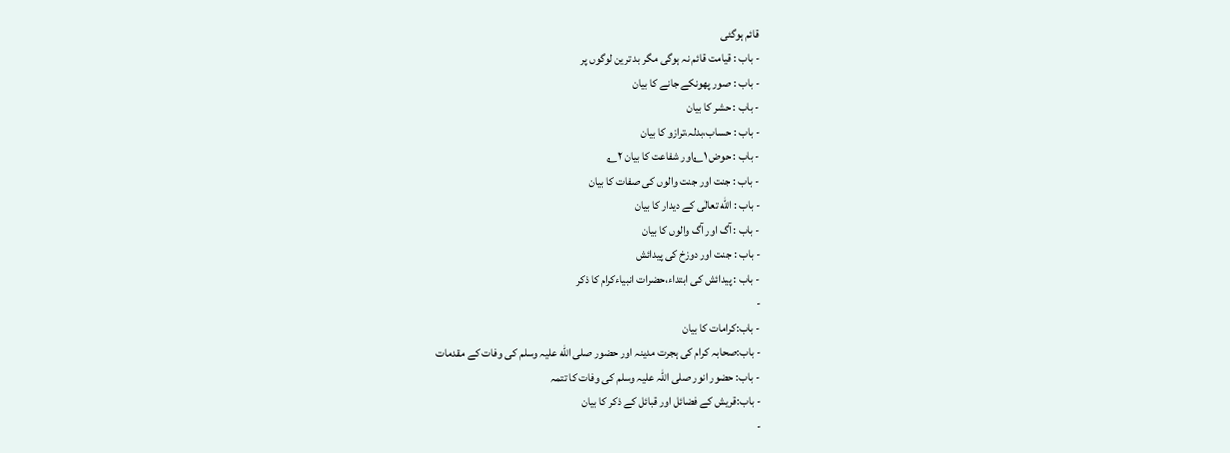قائم ہوگئی
- باب : قیامت قائم نہ ہوگی مگر بد ترین لوگوں پر
- باب : صور پھونکے جانے کا بیان
- باب : حشر کا بیان
- باب : حساب،بدلہ،ترازو کا بیان
- باب : حوض ۱؎اور شفاعت کا بیان ۲؎
- باب : جنت اور جنت والوں کی صفات کا بیان
- باب : الله تعالٰی کے دیدار کا بیان
- باب : آگ اور آگ والوں کا بیان
- باب : جنت اور دوزخ کی پیدائش
- باب : پیدائش کی ابتداء،حضرات انبیاءکرام کا ذکر
-
- باب:کرامات کا بیان
- باب:صحابہ کرام کی ہجرت مدینہ اور حضور صلی الله علیہ وسلم کی وفات کے مقدمات
- باب: حضور انور صلی اللہ علیہ وسلم کی وفات کا تتمہ
- باب:قریش کے فضائل اور قبائل کے ذکر کا بیان
-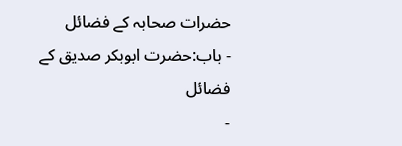حضرات صحابہ کے فضائل
- باب:حضرت ابوبکر صدیق کے فضائل
-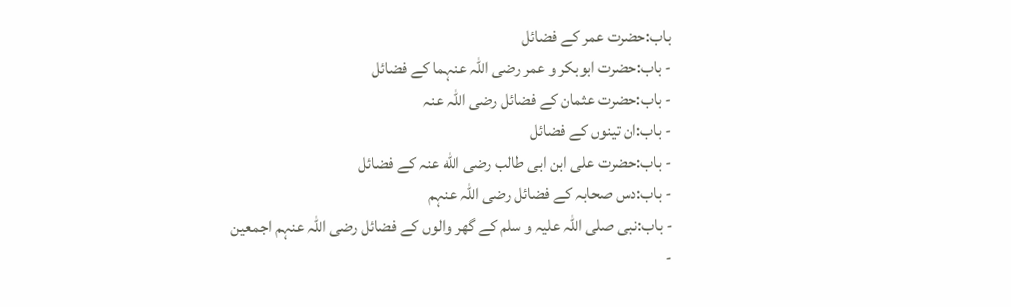باب:حضرت عمر کے فضائل
- باب:حضرت ابوبکر و عمر رضی اللہ عنہما کے فضائل
- باب:حضرت عثمان کے فضائل رضی اللہ عنہ
- باب:ان تینوں کے فضائل
- باب:حضرت علی ابن ابی طالب رضی الله عنہ کے فضائل
- باب:دس صحابہ کے فضائل رضی اللہ عنہم
- باب:نبی صلی اللہ علیہ و سلم کے گھر والوں کے فضائل رضی اللہ عنہم اجمعین
-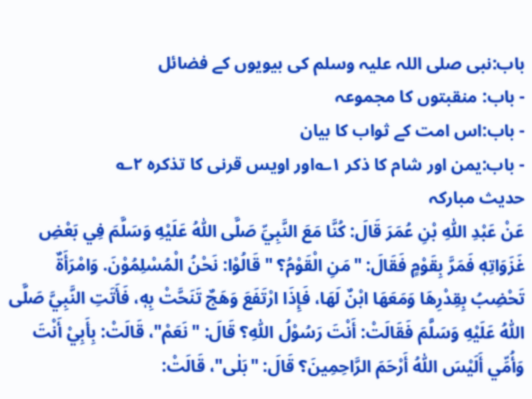باب:نبی صلی اللہ علیہ وسلم کی بیویوں کے فضائل
- باب: منقبتوں کا مجموعہ
- باب:اس امت کے ثواب کا بیان
- باب:یمن اور شام کا ذکر ۱؎اور اویس قرنی کا تذکرہ ۲؎
حدیث مبارکہ
عَنْ عَبْدِ اللّٰهِ بْنِ عُمَرَ قَالَ: كُنَّا مَعَ النَّبِيِّ صَلَّى اللّٰهُ عَلَيْهِ وَسَلَّمَ فِي بَعْضِ غَزَوَاتِهٖ فَمَرَّ بِقَوْمٍ فَقَالَ: "مَنِ الْقَوْمُ؟ " قَالُوْا: نَحْنُ الْمُسْلِمُوْنَ. وَامْرَأَةٌ تَحْضِبُ بِقِدْرِهَا وَمَعَهَا ابْنٌ لَهَا، فَإِذَا ارْتَفَعَ وَهَجٌ تَنَحَّتْ بِهٖ، فَأَتَتِ النَّبِيَّ صَلَّى اللّٰهُ عَلَيْهِ وَسَلَّمَ فَقَالَتْ: أَنْتَ رَسُوْلُ اللّٰهِ؟ قَالَ: "نَعَمْ"، قَالَتْ: بِأَبِيْ أَنْتَ وَأُمِّي أَلَيْسَ اللّٰهُ أَرْحَمَ الرَّاحِمِينَ؟ قَالَ: "بَلٰى"، قَالَتْ: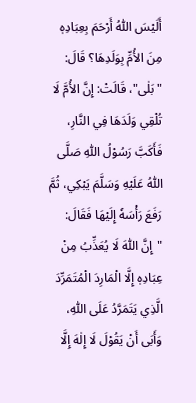أَلَيْسَ اللّٰهُ أَرْحَمَ بِعِبَادِهٖ مِنَ الأُمِّ بِوَلَدِهَا؟ قَالَ: "بَلٰى"، قَالَتْ: إِنَّ الأُمَّ لَا تُلْقِي وَلَدَهَا فِي النَّارِ، فَأَكَبَّ رَسُوْلُ اللّٰهِ صَلَّى اللّٰهُ عَلَيْهِ وَسَلَّمَ يَبْكِي، ثُمَّ رَفَعَ رَأْسَهٗ إِلَيْهَا فَقَالَ: "إِنَّ اللّٰهَ لَا يُعَذِّبُ مِنْ عِبَادِهٖ إِلَّا الْمَارِدَ الْمُتَمَرِّدَ الَّذِي يَتَمَرَّدُ عَلَى اللّٰهِ، وَأَبَى أَنْ يَقُوْلَ لَا إِلٰهَ إِلَّا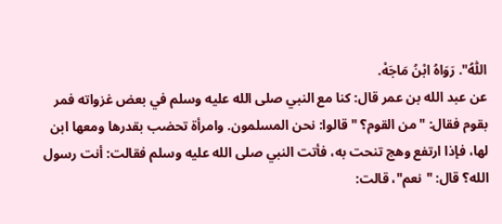اللّٰهُ". رَوَاهُ ابْنُ مَاجَهْ.
عن عبد الله بن عمر قال: كنا مع النبي صلى الله عليه وسلم في بعض غزواته فمر بقوم فقال: "من القوم؟ " قالوا: نحن المسلمون. وامرأة تحضب بقدرها ومعها ابن لها، فإذا ارتفع وهج تنحت به، فأتت النبي صلى الله عليه وسلم فقالت: أنت رسول الله؟ قال: "نعم"، قالت: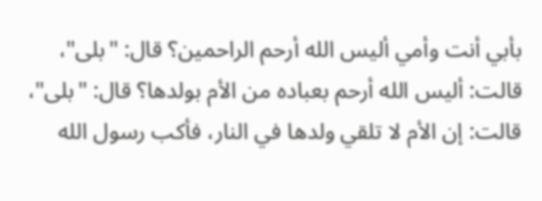بأبي أنت وأمي أليس الله أرحم الراحمين؟ قال: "بلى"، قالت: أليس الله أرحم بعباده من الأم بولدها؟ قال: "بلى"، قالت: إن الأم لا تلقي ولدها في النار، فأكب رسول الله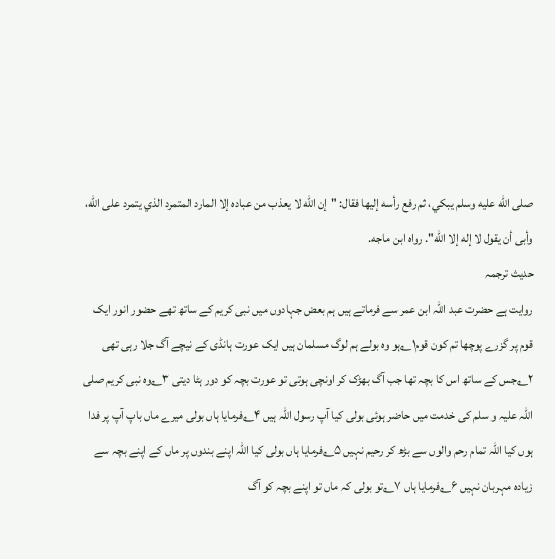صلى الله عليه وسلم يبكي، ثم رفع رأسه إليها فقال: "إن الله لا يعذب من عباده إلا المارد المتمرد الذي يتمرد على الله، وأبى أن يقول لا إله إلا الله". رواه ابن ماجه.
حدیث ترجمہ
روایت ہے حضرت عبد اللہ ابن عمر سے فرماتے ہیں ہم بعض جہادوں میں نبی کریم کے ساتھ تھے حضور انور ایک قوم پر گزرے پوچھا تم کون قوم۱؎ہو وہ بولے ہم لوگ مسلمان ہیں ایک عورت ہانڈی کے نیچے آگ جلا رہی تھی ۲؎جس کے ساتھ اس کا بچہ تھا جب آگ بھڑک کر اونچی ہوتی تو عورت بچہ کو دور ہٹا دیتی ۳؎وہ نبی کریم صلی اللہ علیہ و سلم کی خدمت میں حاضر ہوئی بولی کیا آپ رسول اللہ ہیں ۴؎فرمایا ہاں بولی میرے ماں باپ آپ پر فدا ہوں کیا اللہ تمام رحم والوں سے بڑھ کر رحیم نہیں ۵؎فرمایا ہاں بولی کیا اللہ اپنے بندوں پر ماں کے اپنے بچہ سے زیادہ مہربان نہیں ۶؎فرمایا ہاں ۷؎تو بولی کہ ماں تو اپنے بچہ کو آگ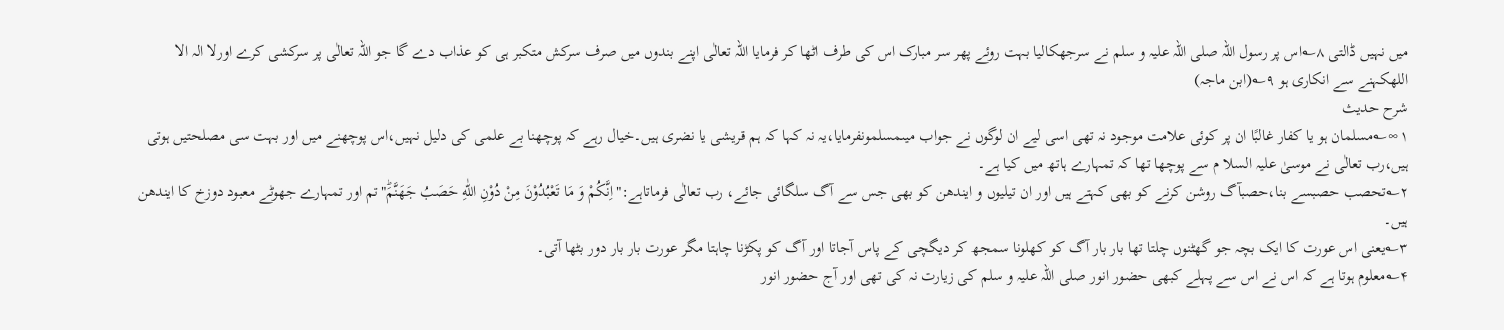میں نہیں ڈالتی ۸؎اس پر رسول اللہ صلی اللہ علیہ و سلم نے سرجھکالیا بہت روئے پھر سر مبارک اس کی طرف اٹھا کر فرمایا اللہ تعالٰی اپنے بندوں میں صرف سرکش متکبر ہی کو عذاب دے گا جو اللہ تعالٰی پر سرکشی کرے اورلا الہ الا اللهکہنے سے انکاری ہو ۹؎(ابن ماجہ)
شرح حدیث
۱∞؎مسلمان ہو یا کفار غالبًا ان پر کوئی علامت موجود نہ تھی اسی لیے ان لوگوں نے جواب میںمسلمونفرمایا،یہ نہ کہا کہ ہم قریشی یا نضری ہیں۔خیال رہے کہ پوچھنا بے علمی کی دلیل نہیں،اس پوچھنے میں اور بہت سی مصلحتیں ہوتی ہیں،رب تعالٰی نے موسیٰ علیہ السلا م سے پوچھا تھا کہ تمہارے ہاتھ میں کیا ہے۔
۲؎تحصب حصبسے بنا،حصبآگ روشن کرنے کو بھی کہتے ہیں اور ان تیلیوں و ایندھن کو بھی جس سے آگ سلگائی جائے، رب تعالٰی فرماتاہے:"اِنَّكُمْ وَ مَا تَعْبُدُوْنَ مِنْ دُوْنِ اللّٰهِ حَصَبُ جَهَنَّمَؕ"تم اور تمہارے جھوٹے معبود دوزخ کا ایندھن ہیں۔
۳؎یعنی اس عورت کا ایک بچہ جو گھٹنوں چلتا تھا بار بار آگ کو کھلونا سمجھ کر دیگچی کے پاس آجاتا اور آگ کو پکڑنا چاہتا مگر عورت بار بار دور بٹھا آتی۔
۴؎معلوم ہوتا ہے کہ اس نے اس سے پہلے کبھی حضور انور صلی اللہ علیہ و سلم کی زیارت نہ کی تھی اور آج حضور انور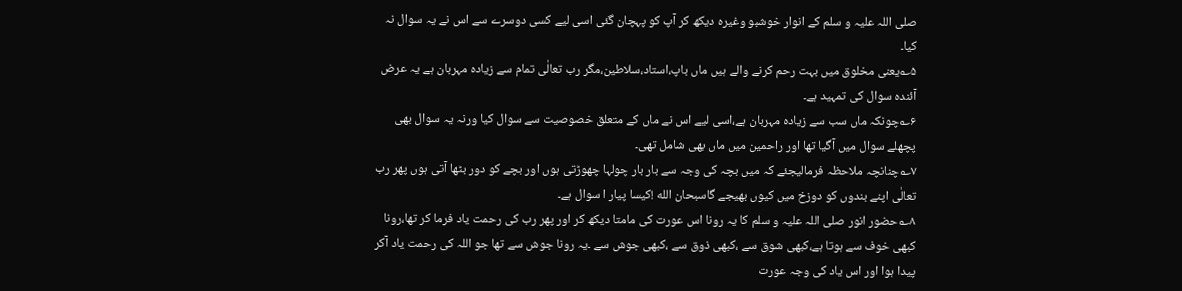صلی اللہ علیہ و سلم کے انوار خوشبو وغیرہ دیکھ کر آپ کو پہچان گئی اسی لیے کسی دوسرے سے اس نے یہ سوال نہ کیا۔
۵؎یعنی مخلوق میں بہت رحم کرنے والے ہیں ماں باپ،استاد،سلاطین،مگر رب تعالٰی تمام سے زیادہ مہربان ہے یہ عرض آئندہ سوال کی تمہید ہے۔
۶؎چونکہ ماں سب سے زیادہ مہربان ہے،اسی لیے اس نے ماں کے متعلق خصوصیت سے سوال کیا ورنہ یہ سوال بھی پچھلے سوال میں آگیا تھا اور راحمین میں ماں بھی شامل تھی۔
۷؎چنانچہ ملاحظہ فرمالیجئے کہ میں بچہ کی وجہ سے بار بار چولہا چھوڑتی ہوں اور بچے کو دور بٹھا آتی ہوں پھر رب تعالٰی اپنے بندوں کو دوزخ میں کیوں بھیجے گاسبحان الله !کیسا پیار ا سوال ہے۔
۸؎حضور انور صلی اللہ علیہ و سلم کا یہ رونا اس عورت کی مامتا دیکھ کر اور پھر رب کی رحمت یاد فرما کر تھا،رونا کبھی خوف سے ہوتا ہے،کبھی شوق سے ،کبھی ذوق سے ،کبھی جوش سے ۔یہ رونا جوش سے تھا جو اللہ کی رحمت یاد آکر پیدا ہوا اور اس یاد کی وجہ عورت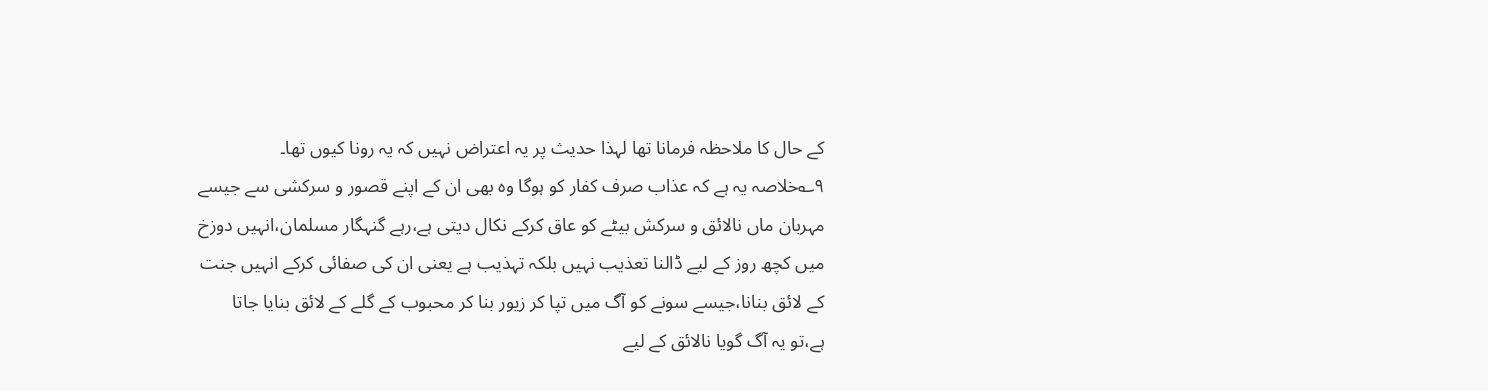کے حال کا ملاحظہ فرمانا تھا لہذا حدیث پر یہ اعتراض نہیں کہ یہ رونا کیوں تھا۔
۹؎خلاصہ یہ ہے کہ عذاب صرف کفار کو ہوگا وہ بھی ان کے اپنے قصور و سرکشی سے جیسے مہربان ماں نالائق و سرکش بیٹے کو عاق کرکے نکال دیتی ہے،رہے گنہگار مسلمان،انہیں دوزخ میں کچھ روز کے لیے ڈالنا تعذیب نہیں بلکہ تہذیب ہے یعنی ان کی صفائی کرکے انہیں جنت کے لائق بنانا،جیسے سونے کو آگ میں تپا کر زیور بنا کر محبوب کے گلے کے لائق بنایا جاتا ہے،تو یہ آگ گویا نالائق کے لیے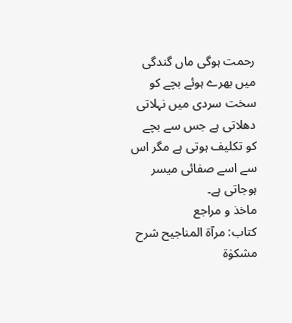رحمت ہوگی ماں گندگی میں بھرے ہوئے بچے کو سخت سردی میں نہلاتی دھلاتی ہے جس سے بچے کو تکلیف ہوتی ہے مگر اس سے اسے صفائی میسر ہوجاتی ہے۔
ماخذ و مراجع
کتاب: مرآۃ المناجیح شرح مشکوٰۃ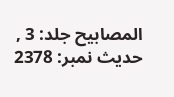المصابیح جلد: 3 , حدیث نمبر: 2378